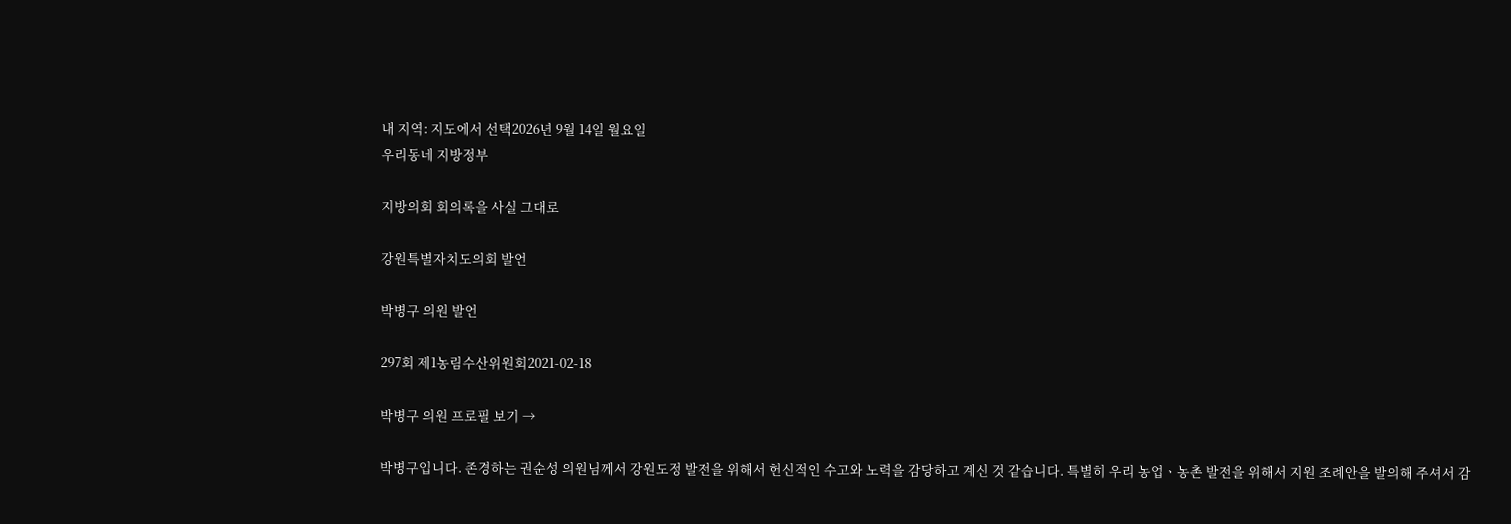내 지역: 지도에서 선택2026년 9월 14일 월요일
우리동네 지방정부

지방의회 회의록을 사실 그대로

강원특별자치도의회 발언

박병구 의원 발언

297회 제1농림수산위원회2021-02-18

박병구 의원 프로필 보기 →

박병구입니다. 존경하는 권순성 의원님께서 강원도정 발전을 위해서 헌신적인 수고와 노력을 감당하고 계신 것 같습니다. 특별히 우리 농업ㆍ농촌 발전을 위해서 지원 조례안을 발의해 주셔서 감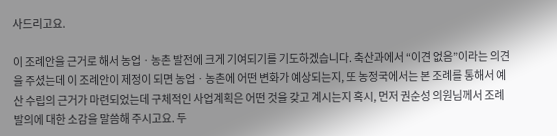사드리고요.

이 조례안을 근거로 해서 농업ㆍ농촌 발전에 크게 기여되기를 기도하겠습니다. 축산과에서 “이견 없음”이라는 의견을 주셨는데 이 조례안이 제정이 되면 농업ㆍ농촌에 어떤 변화가 예상되는지, 또 농정국에서는 본 조례를 통해서 예산 수립의 근거가 마련되었는데 구체적인 사업계획은 어떤 것을 갖고 계시는지 혹시, 먼저 권순성 의원님께서 조례 발의에 대한 소감을 말씀해 주시고요. 두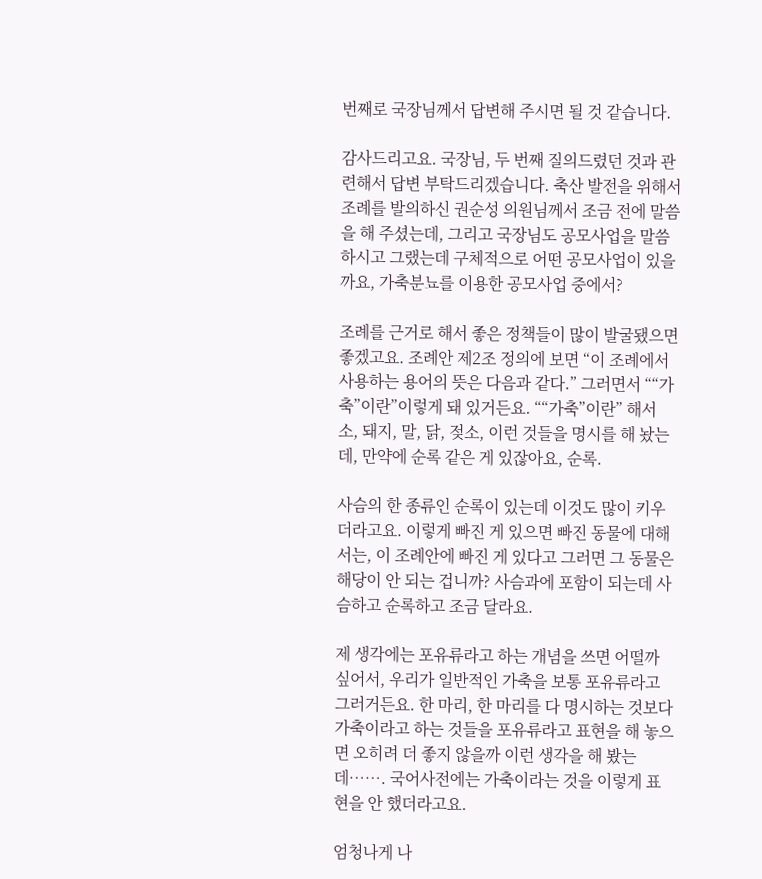번째로 국장님께서 답변해 주시면 될 것 같습니다.

감사드리고요. 국장님, 두 번째 질의드렸던 것과 관련해서 답변 부탁드리겠습니다. 축산 발전을 위해서 조례를 발의하신 권순성 의원님께서 조금 전에 말씀을 해 주셨는데, 그리고 국장님도 공모사업을 말씀하시고 그랬는데 구체적으로 어떤 공모사업이 있을까요, 가축분뇨를 이용한 공모사업 중에서?

조례를 근거로 해서 좋은 정책들이 많이 발굴됐으면 좋겠고요. 조례안 제2조 정의에 보면 “이 조례에서 사용하는 용어의 뜻은 다음과 같다.” 그러면서 ““가축”이란”이렇게 돼 있거든요. ““가축”이란” 해서 소, 돼지, 말, 닭, 젖소, 이런 것들을 명시를 해 놨는데, 만약에 순록 같은 게 있잖아요, 순록.

사슴의 한 종류인 순록이 있는데 이것도 많이 키우더라고요. 이렇게 빠진 게 있으면 빠진 동물에 대해서는, 이 조례안에 빠진 게 있다고 그러면 그 동물은 해당이 안 되는 겁니까? 사슴과에 포함이 되는데 사슴하고 순록하고 조금 달라요.

제 생각에는 포유류라고 하는 개념을 쓰면 어떨까 싶어서, 우리가 일반적인 가축을 보통 포유류라고 그러거든요. 한 마리, 한 마리를 다 명시하는 것보다 가축이라고 하는 것들을 포유류라고 표현을 해 놓으면 오히려 더 좋지 않을까 이런 생각을 해 봤는데……. 국어사전에는 가축이라는 것을 이렇게 표현을 안 했더라고요.

엄청나게 나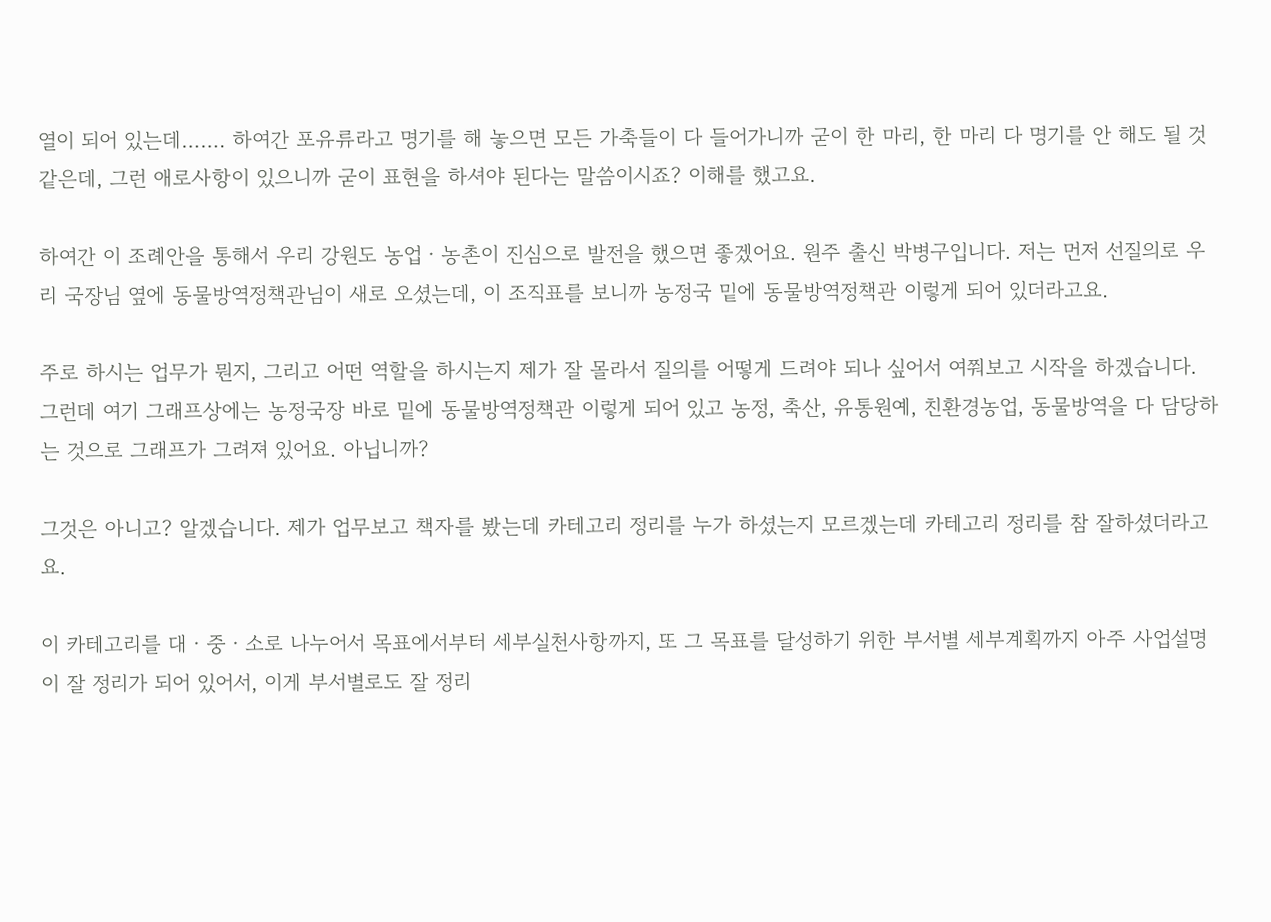열이 되어 있는데……. 하여간 포유류라고 명기를 해 놓으면 모든 가축들이 다 들어가니까 굳이 한 마리, 한 마리 다 명기를 안 해도 될 것 같은데, 그런 애로사항이 있으니까 굳이 표현을 하셔야 된다는 말씀이시죠? 이해를 했고요.

하여간 이 조례안을 통해서 우리 강원도 농업ㆍ농촌이 진심으로 발전을 했으면 좋겠어요. 원주 출신 박병구입니다. 저는 먼저 선질의로 우리 국장님 옆에 동물방역정책관님이 새로 오셨는데, 이 조직표를 보니까 농정국 밑에 동물방역정책관 이렇게 되어 있더라고요.

주로 하시는 업무가 뭔지, 그리고 어떤 역할을 하시는지 제가 잘 몰라서 질의를 어떻게 드려야 되나 싶어서 여쭤보고 시작을 하겠습니다. 그런데 여기 그래프상에는 농정국장 바로 밑에 동물방역정책관 이렇게 되어 있고 농정, 축산, 유통원예, 친환경농업, 동물방역을 다 담당하는 것으로 그래프가 그려져 있어요. 아닙니까?

그것은 아니고? 알겠습니다. 제가 업무보고 책자를 봤는데 카테고리 정리를 누가 하셨는지 모르겠는데 카테고리 정리를 참 잘하셨더라고요.

이 카테고리를 대ㆍ중ㆍ소로 나누어서 목표에서부터 세부실천사항까지, 또 그 목표를 달성하기 위한 부서별 세부계획까지 아주 사업설명이 잘 정리가 되어 있어서, 이게 부서별로도 잘 정리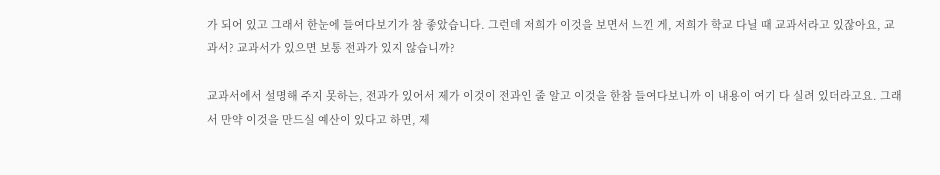가 되어 있고 그래서 한눈에 들여다보기가 참 좋았습니다. 그런데 저희가 이것을 보면서 느낀 게, 저희가 학교 다닐 때 교과서라고 있잖아요, 교과서? 교과서가 있으면 보통 전과가 있지 않습니까?

교과서에서 설명해 주지 못하는, 전과가 있어서 제가 이것이 전과인 줄 알고 이것을 한참 들여다보니까 이 내용이 여기 다 실려 있더라고요. 그래서 만약 이것을 만드실 예산이 있다고 하면, 제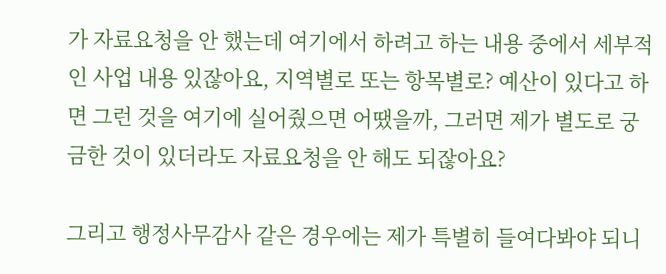가 자료요청을 안 했는데 여기에서 하려고 하는 내용 중에서 세부적인 사업 내용 있잖아요, 지역별로 또는 항목별로? 예산이 있다고 하면 그런 것을 여기에 실어줬으면 어땠을까, 그러면 제가 별도로 궁금한 것이 있더라도 자료요청을 안 해도 되잖아요?

그리고 행정사무감사 같은 경우에는 제가 특별히 들여다봐야 되니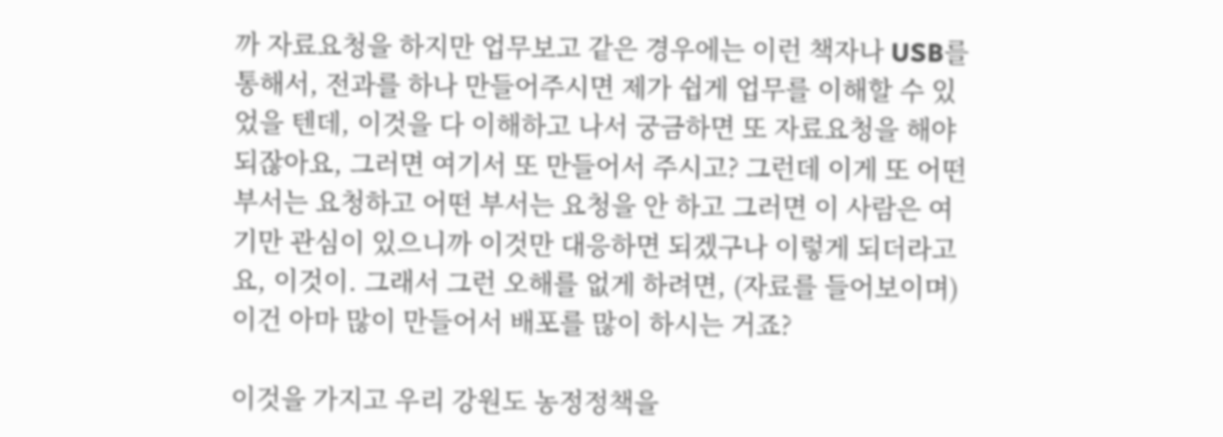까 자료요청을 하지만 업무보고 같은 경우에는 이런 책자나 USB를 통해서, 전과를 하나 만들어주시면 제가 쉽게 업무를 이해할 수 있었을 텐데, 이것을 다 이해하고 나서 궁금하면 또 자료요청을 해야 되잖아요, 그러면 여기서 또 만들어서 주시고? 그런데 이게 또 어떤 부서는 요청하고 어떤 부서는 요청을 안 하고 그러면 이 사람은 여기만 관심이 있으니까 이것만 대응하면 되겠구나 이렇게 되더라고요, 이것이. 그래서 그런 오해를 없게 하려면, (자료를 들어보이며) 이건 아마 많이 만들어서 배포를 많이 하시는 거죠?

이것을 가지고 우리 강원도 농정정책을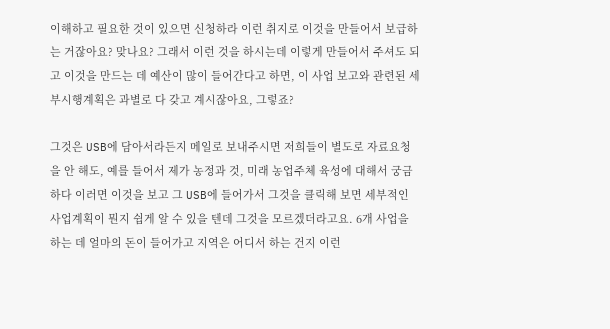이해하고 필요한 것이 있으면 신청하라 이런 취지로 이것을 만들어서 보급하는 거잖아요? 맞나요? 그래서 이런 것을 하시는데 이렇게 만들어서 주셔도 되고 이것을 만드는 데 예산이 많이 들어간다고 하면, 이 사업 보고와 관련된 세부시행계획은 과별로 다 갖고 계시잖아요, 그렇죠?

그것은 USB에 담아서라든지 메일로 보내주시면 저희들이 별도로 자료요청을 안 해도, 예를 들어서 제가 농정과 것, 미래 농업주체 육성에 대해서 궁금하다 이러면 이것을 보고 그 USB에 들어가서 그것을 클릭해 보면 세부적인 사업계획이 뭔지 쉽게 알 수 있을 텐데 그것을 모르겠더라고요. 6개 사업을 하는 데 얼마의 돈이 들어가고 지역은 어디서 하는 건지 이런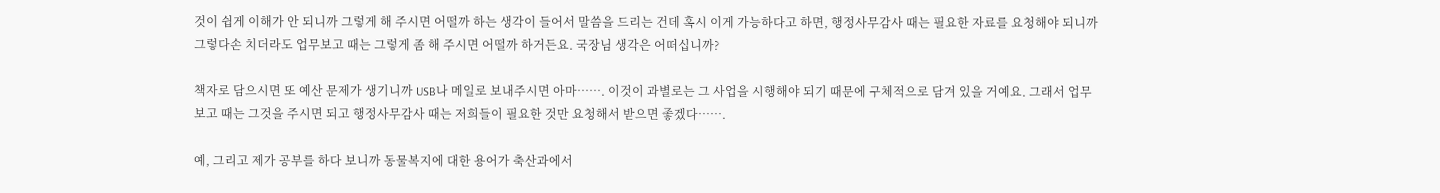것이 쉽게 이해가 안 되니까 그렇게 해 주시면 어떨까 하는 생각이 들어서 말씀을 드리는 건데 혹시 이게 가능하다고 하면, 행정사무감사 때는 필요한 자료를 요청해야 되니까 그렇다손 치더라도 업무보고 때는 그렇게 좀 해 주시면 어떨까 하거든요. 국장님 생각은 어떠십니까?

책자로 담으시면 또 예산 문제가 생기니까 USB나 메일로 보내주시면 아마……. 이것이 과별로는 그 사업을 시행해야 되기 때문에 구체적으로 담겨 있을 거예요. 그래서 업무보고 때는 그것을 주시면 되고 행정사무감사 때는 저희들이 필요한 것만 요청해서 받으면 좋겠다…….

예, 그리고 제가 공부를 하다 보니까 동물복지에 대한 용어가 축산과에서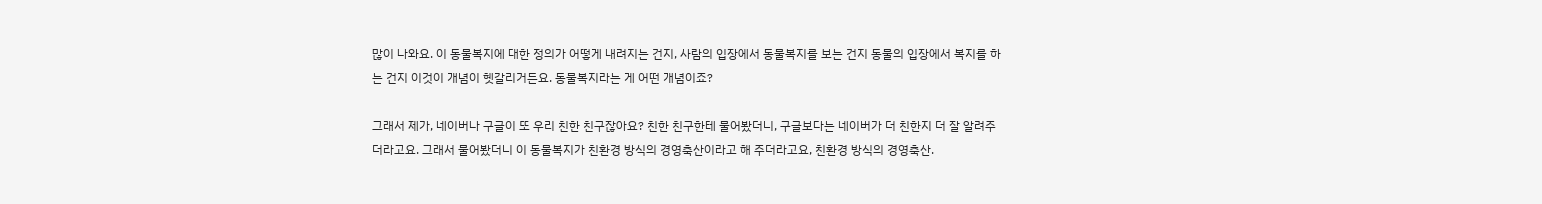많이 나와요. 이 동물복지에 대한 정의가 어떻게 내려지는 건지, 사람의 입장에서 동물복지를 보는 건지 동물의 입장에서 복지를 하는 건지 이것이 개념이 헷갈리거든요. 동물복지라는 게 어떤 개념이죠?

그래서 제가, 네이버나 구글이 또 우리 친한 친구잖아요? 친한 친구한테 물어봤더니, 구글보다는 네이버가 더 친한지 더 잘 알려주더라고요. 그래서 물어봤더니 이 동물복지가 친환경 방식의 경영축산이라고 해 주더라고요, 친환경 방식의 경영축산.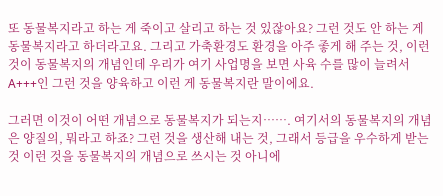또 동물복지라고 하는 게 죽이고 살리고 하는 것 있잖아요? 그런 것도 안 하는 게 동물복지라고 하더라고요. 그리고 가축환경도 환경을 아주 좋게 해 주는 것, 이런 것이 동물복지의 개념인데 우리가 여기 사업명을 보면 사육 수를 많이 늘려서 A+++인 그런 것을 양육하고 이런 게 동물복지란 말이에요.

그러면 이것이 어떤 개념으로 동물복지가 되는지……. 여기서의 동물복지의 개념은 양질의, 뭐라고 하죠? 그런 것을 생산해 내는 것, 그래서 등급을 우수하게 받는 것 이런 것을 동물복지의 개념으로 쓰시는 것 아니에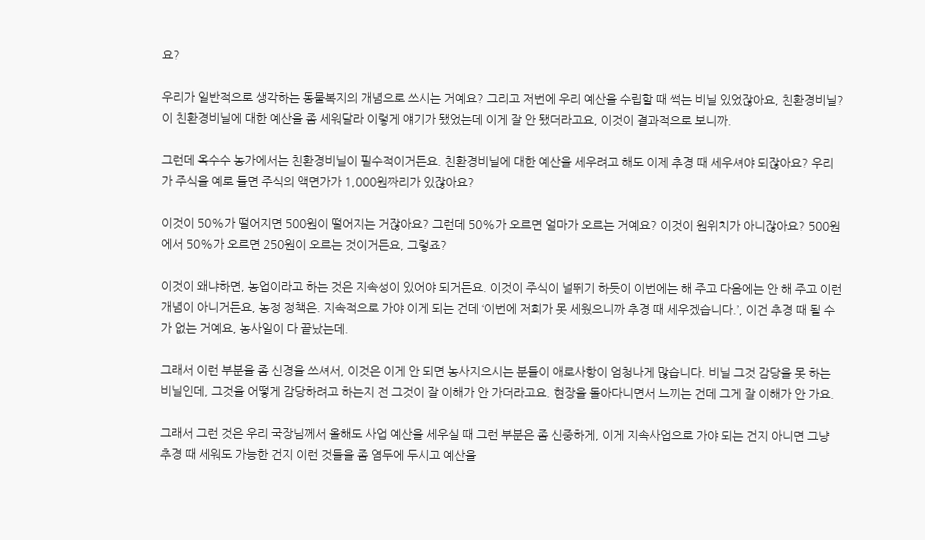요?

우리가 일반적으로 생각하는 동물복지의 개념으로 쓰시는 거예요? 그리고 저번에 우리 예산을 수립할 때 썩는 비닐 있었잖아요, 친환경비닐? 이 친환경비닐에 대한 예산을 좀 세워달라 이렇게 얘기가 됐었는데 이게 잘 안 됐더라고요, 이것이 결과적으로 보니까.

그런데 옥수수 농가에서는 친환경비닐이 필수적이거든요. 친환경비닐에 대한 예산을 세우려고 해도 이제 추경 때 세우셔야 되잖아요? 우리가 주식을 예로 들면 주식의 액면가가 1,000원짜리가 있잖아요?

이것이 50%가 떨어지면 500원이 떨어지는 거잖아요? 그런데 50%가 오르면 얼마가 오르는 거예요? 이것이 원위치가 아니잖아요? 500원에서 50%가 오르면 250원이 오르는 것이거든요, 그렇죠?

이것이 왜냐하면, 농업이라고 하는 것은 지속성이 있어야 되거든요. 이것이 주식이 널뛰기 하듯이 이번에는 해 주고 다음에는 안 해 주고 이런 개념이 아니거든요, 농정 정책은. 지속적으로 가야 이게 되는 건데 ‘이번에 저희가 못 세웠으니까 추경 때 세우겠습니다.’, 이건 추경 때 될 수가 없는 거예요, 농사일이 다 끝났는데.

그래서 이런 부분을 좀 신경을 쓰셔서, 이것은 이게 안 되면 농사지으시는 분들이 애로사항이 엄청나게 많습니다. 비닐 그것 감당을 못 하는 비닐인데, 그것을 어떻게 감당하려고 하는지 전 그것이 잘 이해가 안 가더라고요. 현장을 돌아다니면서 느끼는 건데 그게 잘 이해가 안 가요.

그래서 그런 것은 우리 국장님께서 올해도 사업 예산을 세우실 때 그런 부분은 좀 신중하게, 이게 지속사업으로 가야 되는 건지 아니면 그냥 추경 때 세워도 가능한 건지 이런 것들을 좀 염두에 두시고 예산을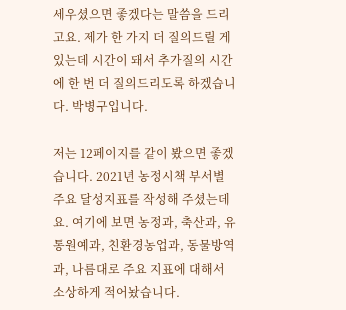세우셨으면 좋겠다는 말씀을 드리고요. 제가 한 가지 더 질의드릴 게 있는데 시간이 돼서 추가질의 시간에 한 번 더 질의드리도록 하겠습니다. 박병구입니다.

저는 12페이지를 같이 봤으면 좋겠습니다. 2021년 농정시책 부서별 주요 달성지표를 작성해 주셨는데요. 여기에 보면 농정과, 축산과, 유통원예과, 친환경농업과, 동물방역과, 나름대로 주요 지표에 대해서 소상하게 적어놨습니다.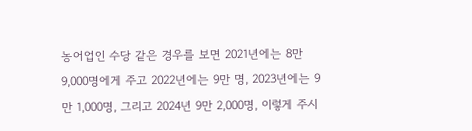농어업인 수당 같은 경우를 보면 2021년에는 8만 9,000명에게 주고 2022년에는 9만 명, 2023년에는 9만 1,000명, 그리고 2024년 9만 2,000명, 이렇게 주시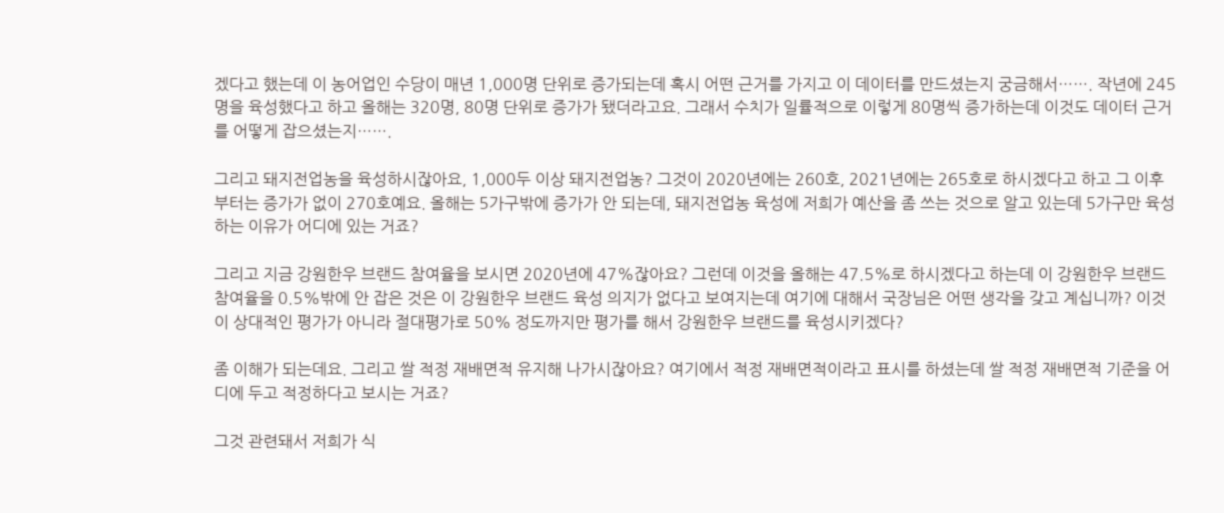겠다고 했는데 이 농어업인 수당이 매년 1,000명 단위로 증가되는데 혹시 어떤 근거를 가지고 이 데이터를 만드셨는지 궁금해서……. 작년에 245명을 육성했다고 하고 올해는 320명, 80명 단위로 증가가 됐더라고요. 그래서 수치가 일률적으로 이렇게 80명씩 증가하는데 이것도 데이터 근거를 어떻게 잡으셨는지…….

그리고 돼지전업농을 육성하시잖아요, 1,000두 이상 돼지전업농? 그것이 2020년에는 260호, 2021년에는 265호로 하시겠다고 하고 그 이후부터는 증가가 없이 270호예요. 올해는 5가구밖에 증가가 안 되는데, 돼지전업농 육성에 저희가 예산을 좀 쓰는 것으로 알고 있는데 5가구만 육성하는 이유가 어디에 있는 거죠?

그리고 지금 강원한우 브랜드 참여율을 보시면 2020년에 47%잖아요? 그런데 이것을 올해는 47.5%로 하시겠다고 하는데 이 강원한우 브랜드 참여율을 0.5%밖에 안 잡은 것은 이 강원한우 브랜드 육성 의지가 없다고 보여지는데 여기에 대해서 국장님은 어떤 생각을 갖고 계십니까? 이것이 상대적인 평가가 아니라 절대평가로 50% 정도까지만 평가를 해서 강원한우 브랜드를 육성시키겠다?

좀 이해가 되는데요. 그리고 쌀 적정 재배면적 유지해 나가시잖아요? 여기에서 적정 재배면적이라고 표시를 하셨는데 쌀 적정 재배면적 기준을 어디에 두고 적정하다고 보시는 거죠?

그것 관련돼서 저희가 식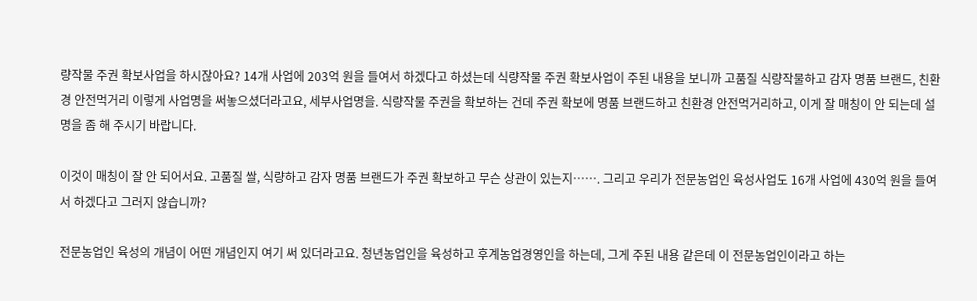량작물 주권 확보사업을 하시잖아요? 14개 사업에 203억 원을 들여서 하겠다고 하셨는데 식량작물 주권 확보사업이 주된 내용을 보니까 고품질 식량작물하고 감자 명품 브랜드, 친환경 안전먹거리 이렇게 사업명을 써놓으셨더라고요, 세부사업명을. 식량작물 주권을 확보하는 건데 주권 확보에 명품 브랜드하고 친환경 안전먹거리하고, 이게 잘 매칭이 안 되는데 설명을 좀 해 주시기 바랍니다.

이것이 매칭이 잘 안 되어서요. 고품질 쌀, 식량하고 감자 명품 브랜드가 주권 확보하고 무슨 상관이 있는지……. 그리고 우리가 전문농업인 육성사업도 16개 사업에 430억 원을 들여서 하겠다고 그러지 않습니까?

전문농업인 육성의 개념이 어떤 개념인지 여기 써 있더라고요. 청년농업인을 육성하고 후계농업경영인을 하는데, 그게 주된 내용 같은데 이 전문농업인이라고 하는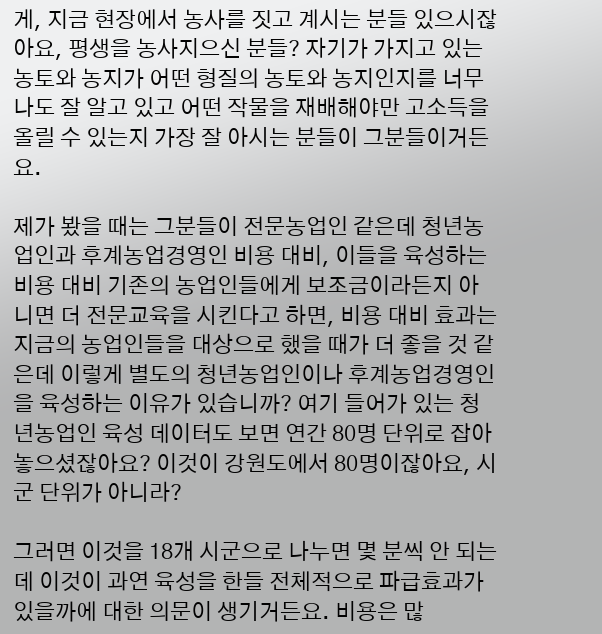게, 지금 현장에서 농사를 짓고 계시는 분들 있으시잖아요, 평생을 농사지으신 분들? 자기가 가지고 있는 농토와 농지가 어떤 형질의 농토와 농지인지를 너무나도 잘 알고 있고 어떤 작물을 재배해야만 고소득을 올릴 수 있는지 가장 잘 아시는 분들이 그분들이거든요.

제가 봤을 때는 그분들이 전문농업인 같은데 청년농업인과 후계농업경영인 비용 대비, 이들을 육성하는 비용 대비 기존의 농업인들에게 보조금이라든지 아니면 더 전문교육을 시킨다고 하면, 비용 대비 효과는 지금의 농업인들을 대상으로 했을 때가 더 좋을 것 같은데 이렇게 별도의 청년농업인이나 후계농업경영인을 육성하는 이유가 있습니까? 여기 들어가 있는 청년농업인 육성 데이터도 보면 연간 80명 단위로 잡아놓으셨잖아요? 이것이 강원도에서 80명이잖아요, 시군 단위가 아니라?

그러면 이것을 18개 시군으로 나누면 몇 분씩 안 되는데 이것이 과연 육성을 한들 전체적으로 파급효과가 있을까에 대한 의문이 생기거든요. 비용은 많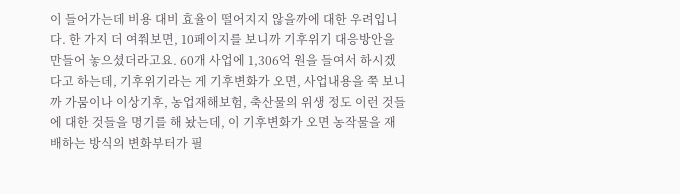이 들어가는데 비용 대비 효율이 떨어지지 않을까에 대한 우려입니다. 한 가지 더 여쭤보면, 10페이지를 보니까 기후위기 대응방안을 만들어 놓으셨더라고요. 60개 사업에 1,306억 원을 들여서 하시겠다고 하는데, 기후위기라는 게 기후변화가 오면, 사업내용을 쭉 보니까 가뭄이나 이상기후, 농업재해보험, 축산물의 위생 정도 이런 것들에 대한 것들을 명기를 해 놨는데, 이 기후변화가 오면 농작물을 재배하는 방식의 변화부터가 필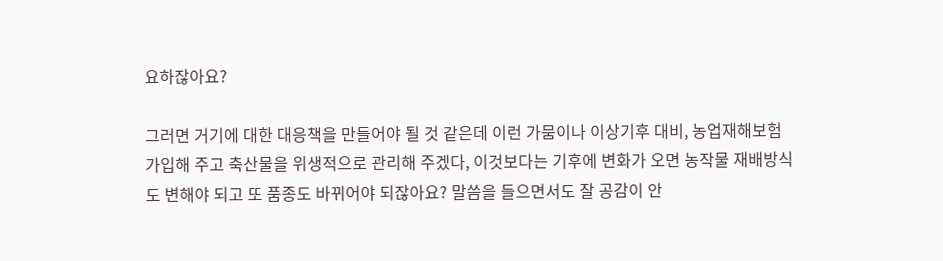요하잖아요?

그러면 거기에 대한 대응책을 만들어야 될 것 같은데 이런 가뭄이나 이상기후 대비, 농업재해보험 가입해 주고 축산물을 위생적으로 관리해 주겠다, 이것보다는 기후에 변화가 오면 농작물 재배방식도 변해야 되고 또 품종도 바뀌어야 되잖아요? 말씀을 들으면서도 잘 공감이 안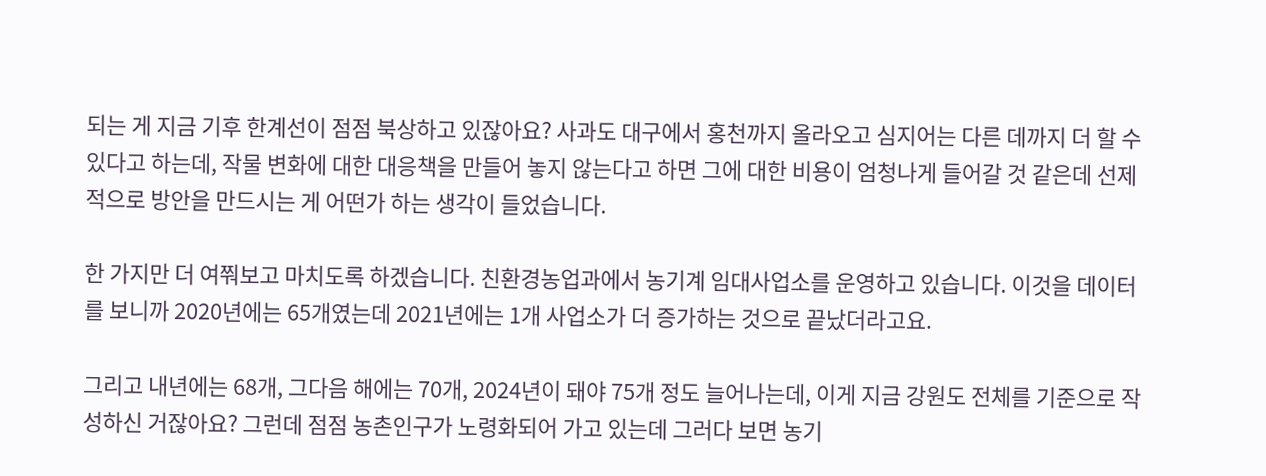되는 게 지금 기후 한계선이 점점 북상하고 있잖아요? 사과도 대구에서 홍천까지 올라오고 심지어는 다른 데까지 더 할 수 있다고 하는데, 작물 변화에 대한 대응책을 만들어 놓지 않는다고 하면 그에 대한 비용이 엄청나게 들어갈 것 같은데 선제적으로 방안을 만드시는 게 어떤가 하는 생각이 들었습니다.

한 가지만 더 여쭤보고 마치도록 하겠습니다. 친환경농업과에서 농기계 임대사업소를 운영하고 있습니다. 이것을 데이터를 보니까 2020년에는 65개였는데 2021년에는 1개 사업소가 더 증가하는 것으로 끝났더라고요.

그리고 내년에는 68개, 그다음 해에는 70개, 2024년이 돼야 75개 정도 늘어나는데, 이게 지금 강원도 전체를 기준으로 작성하신 거잖아요? 그런데 점점 농촌인구가 노령화되어 가고 있는데 그러다 보면 농기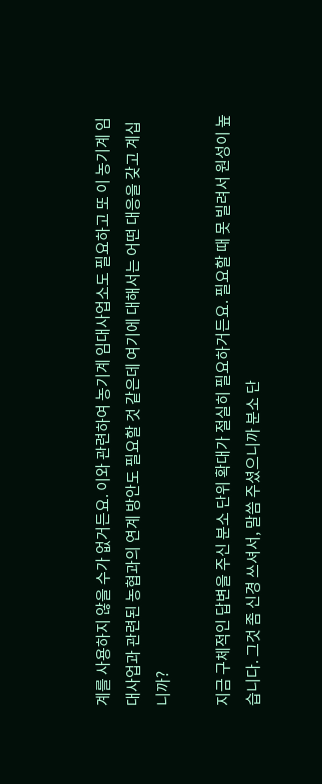계를 사용하지 않을 수가 없거든요. 이와 관련하여 농기계 임대사업소도 필요하고 또 이 농기계 임대사업과 관련된 농협과의 연계 방안도 필요할 것 같은데 여기에 대해서는 어떤 대응을 갖고 계십니까?

지금 구체적인 답변을 주신 분소 단위 확대가 절실히 필요하거든요. 필요할 때 못 빌려서 원성이 높습니다. 그것 좀 신경 쓰셔서, 말씀 주셨으니까 분소 단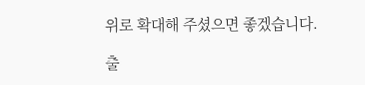위로 확대해 주셨으면 좋겠습니다.

출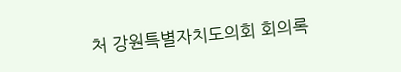처 강원특별자치도의회 회의록